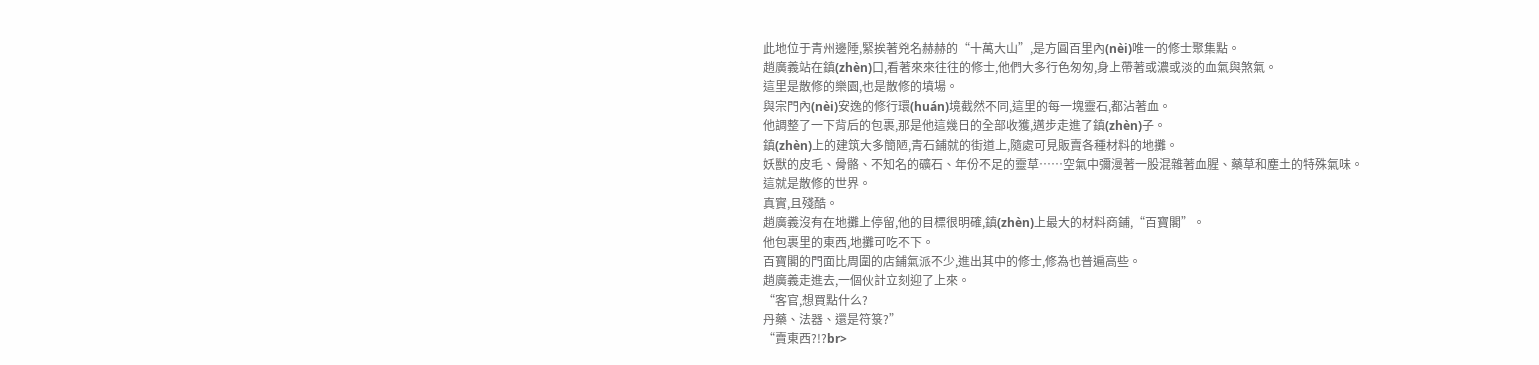此地位于青州邊陲,緊挨著兇名赫赫的“十萬大山”,是方圓百里內(nèi)唯一的修士聚集點。
趙廣義站在鎮(zhèn)口,看著來來往往的修士,他們大多行色匆匆,身上帶著或濃或淡的血氣與煞氣。
這里是散修的樂園,也是散修的墳場。
與宗門內(nèi)安逸的修行環(huán)境截然不同,這里的每一塊靈石,都沾著血。
他調整了一下背后的包裹,那是他這幾日的全部收獲,邁步走進了鎮(zhèn)子。
鎮(zhèn)上的建筑大多簡陋,青石鋪就的街道上,隨處可見販賣各種材料的地攤。
妖獸的皮毛、骨骼、不知名的礦石、年份不足的靈草……空氣中彌漫著一股混雜著血腥、藥草和塵土的特殊氣味。
這就是散修的世界。
真實,且殘酷。
趙廣義沒有在地攤上停留,他的目標很明確,鎮(zhèn)上最大的材料商鋪,“百寶閣”。
他包裹里的東西,地攤可吃不下。
百寶閣的門面比周圍的店鋪氣派不少,進出其中的修士,修為也普遍高些。
趙廣義走進去,一個伙計立刻迎了上來。
“客官,想買點什么?
丹藥、法器、還是符箓?”
“賣東西?!?br>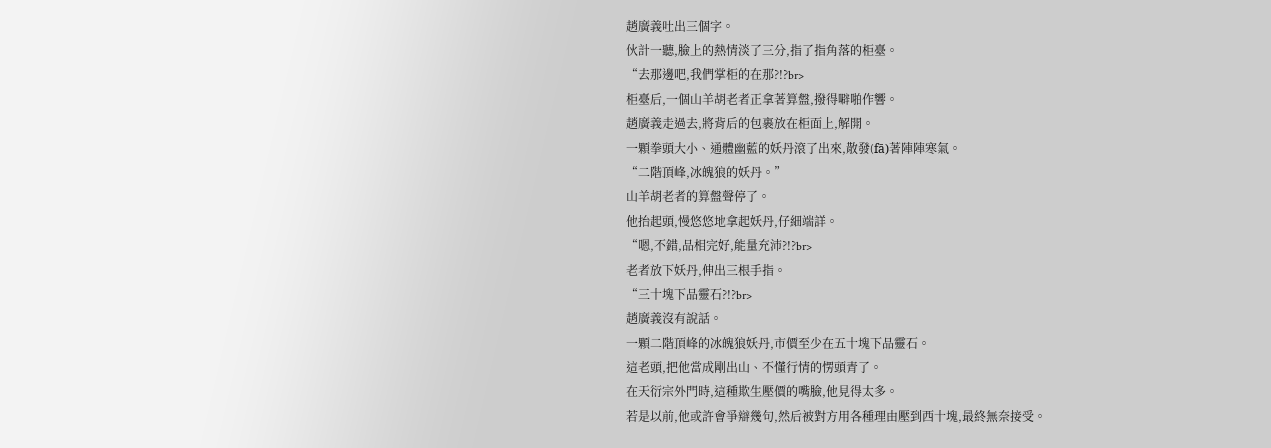趙廣義吐出三個字。
伙計一聽,臉上的熱情淡了三分,指了指角落的柜臺。
“去那邊吧,我們掌柜的在那?!?br>
柜臺后,一個山羊胡老者正拿著算盤,撥得噼啪作響。
趙廣義走過去,將背后的包裹放在柜面上,解開。
一顆拳頭大小、通體幽藍的妖丹滾了出來,散發(fā)著陣陣寒氣。
“二階頂峰,冰魄狼的妖丹。”
山羊胡老者的算盤聲停了。
他抬起頭,慢悠悠地拿起妖丹,仔細端詳。
“嗯,不錯,品相完好,能量充沛?!?br>
老者放下妖丹,伸出三根手指。
“三十塊下品靈石?!?br>
趙廣義沒有說話。
一顆二階頂峰的冰魄狼妖丹,市價至少在五十塊下品靈石。
這老頭,把他當成剛出山、不懂行情的愣頭青了。
在天衍宗外門時,這種欺生壓價的嘴臉,他見得太多。
若是以前,他或許會爭辯幾句,然后被對方用各種理由壓到西十塊,最終無奈接受。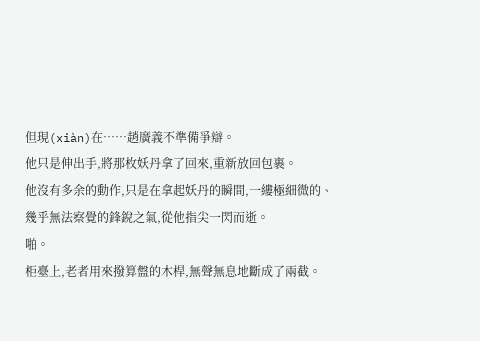但現(xiàn)在……趙廣義不準備爭辯。
他只是伸出手,將那枚妖丹拿了回來,重新放回包裹。
他沒有多余的動作,只是在拿起妖丹的瞬間,一縷極細微的、幾乎無法察覺的鋒銳之氣,從他指尖一閃而逝。
啪。
柜臺上,老者用來撥算盤的木桿,無聲無息地斷成了兩截。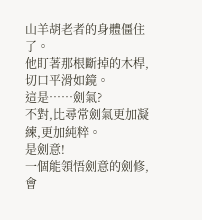山羊胡老者的身體僵住了。
他盯著那根斷掉的木桿,切口平滑如鏡。
這是……劍氣?
不對,比尋常劍氣更加凝練,更加純粹。
是劍意!
一個能領悟劍意的劍修,會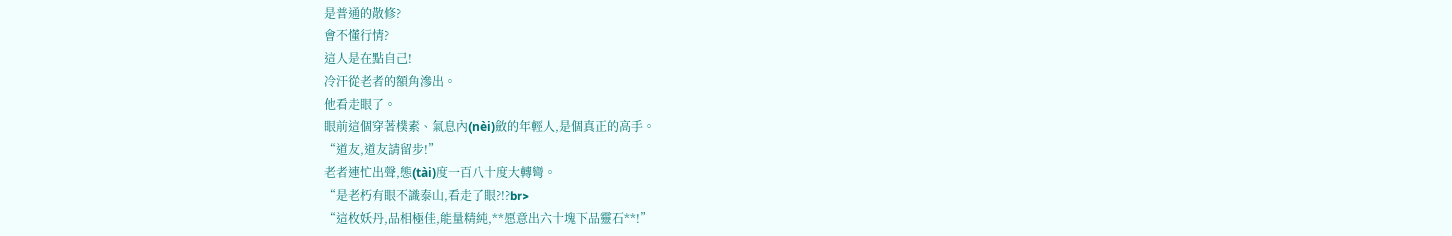是普通的散修?
會不懂行情?
這人是在點自己!
冷汗從老者的額角滲出。
他看走眼了。
眼前這個穿著樸素、氣息內(nèi)斂的年輕人,是個真正的高手。
“道友,道友請留步!”
老者連忙出聲,態(tài)度一百八十度大轉彎。
“是老朽有眼不識泰山,看走了眼?!?br>
“這枚妖丹,品相極佳,能量精純,**愿意出六十塊下品靈石**!”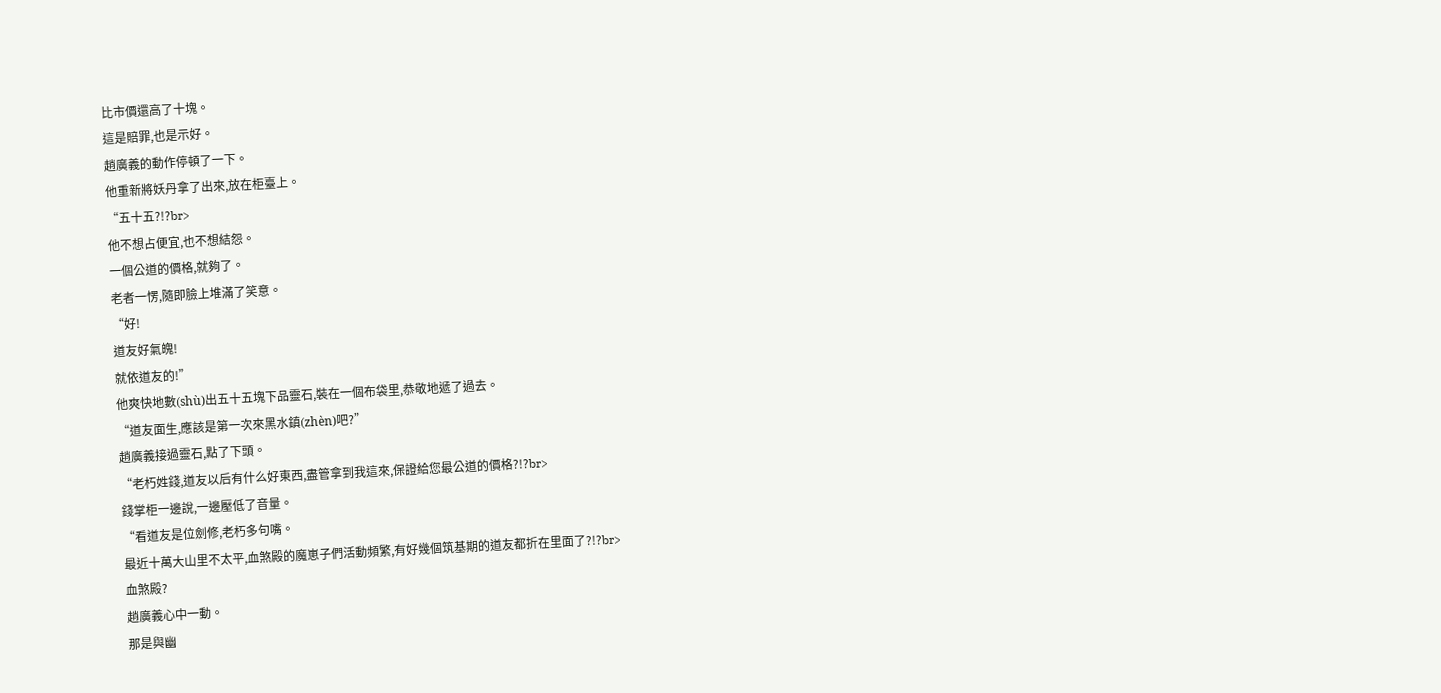比市價還高了十塊。
這是賠罪,也是示好。
趙廣義的動作停頓了一下。
他重新將妖丹拿了出來,放在柜臺上。
“五十五?!?br>
他不想占便宜,也不想結怨。
一個公道的價格,就夠了。
老者一愣,隨即臉上堆滿了笑意。
“好!
道友好氣魄!
就依道友的!”
他爽快地數(shù)出五十五塊下品靈石,裝在一個布袋里,恭敬地遞了過去。
“道友面生,應該是第一次來黑水鎮(zhèn)吧?”
趙廣義接過靈石,點了下頭。
“老朽姓錢,道友以后有什么好東西,盡管拿到我這來,保證給您最公道的價格?!?br>
錢掌柜一邊說,一邊壓低了音量。
“看道友是位劍修,老朽多句嘴。
最近十萬大山里不太平,血煞殿的魔崽子們活動頻繁,有好幾個筑基期的道友都折在里面了?!?br>
血煞殿?
趙廣義心中一動。
那是與幽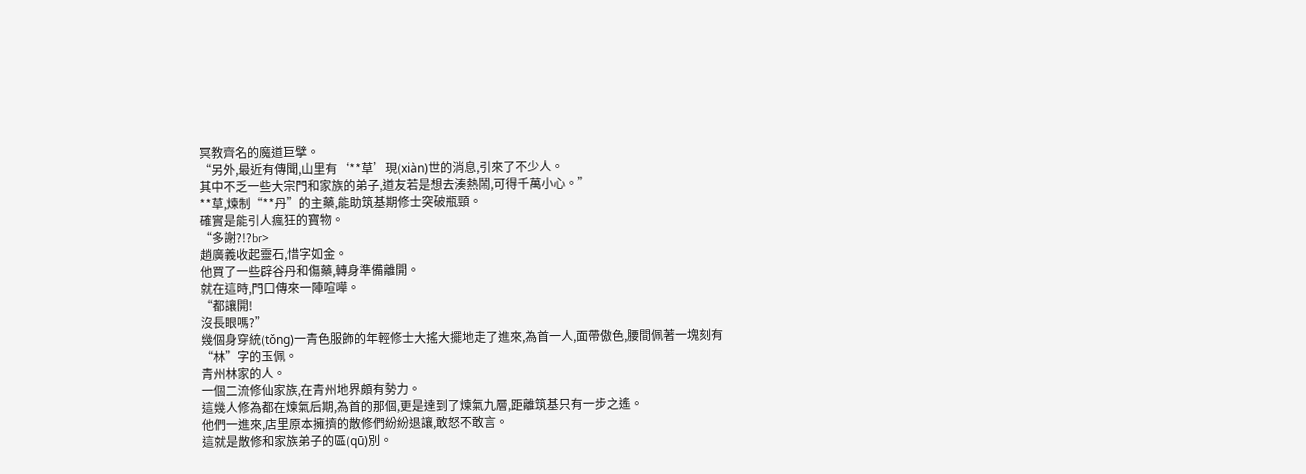冥教齊名的魔道巨擘。
“另外,最近有傳聞,山里有‘**草’現(xiàn)世的消息,引來了不少人。
其中不乏一些大宗門和家族的弟子,道友若是想去湊熱鬧,可得千萬小心。”
**草,煉制“**丹”的主藥,能助筑基期修士突破瓶頸。
確實是能引人瘋狂的寶物。
“多謝?!?br>
趙廣義收起靈石,惜字如金。
他買了一些辟谷丹和傷藥,轉身準備離開。
就在這時,門口傳來一陣喧嘩。
“都讓開!
沒長眼嗎?”
幾個身穿統(tǒng)一青色服飾的年輕修士大搖大擺地走了進來,為首一人,面帶傲色,腰間佩著一塊刻有“林”字的玉佩。
青州林家的人。
一個二流修仙家族,在青州地界頗有勢力。
這幾人修為都在煉氣后期,為首的那個,更是達到了煉氣九層,距離筑基只有一步之遙。
他們一進來,店里原本擁擠的散修們紛紛退讓,敢怒不敢言。
這就是散修和家族弟子的區(qū)別。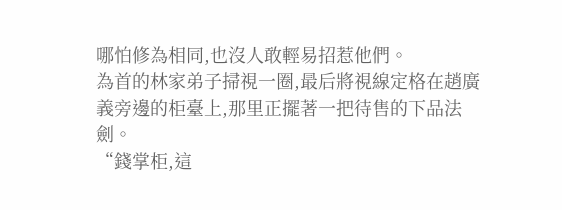哪怕修為相同,也沒人敢輕易招惹他們。
為首的林家弟子掃視一圈,最后將視線定格在趙廣義旁邊的柜臺上,那里正擺著一把待售的下品法劍。
“錢掌柜,這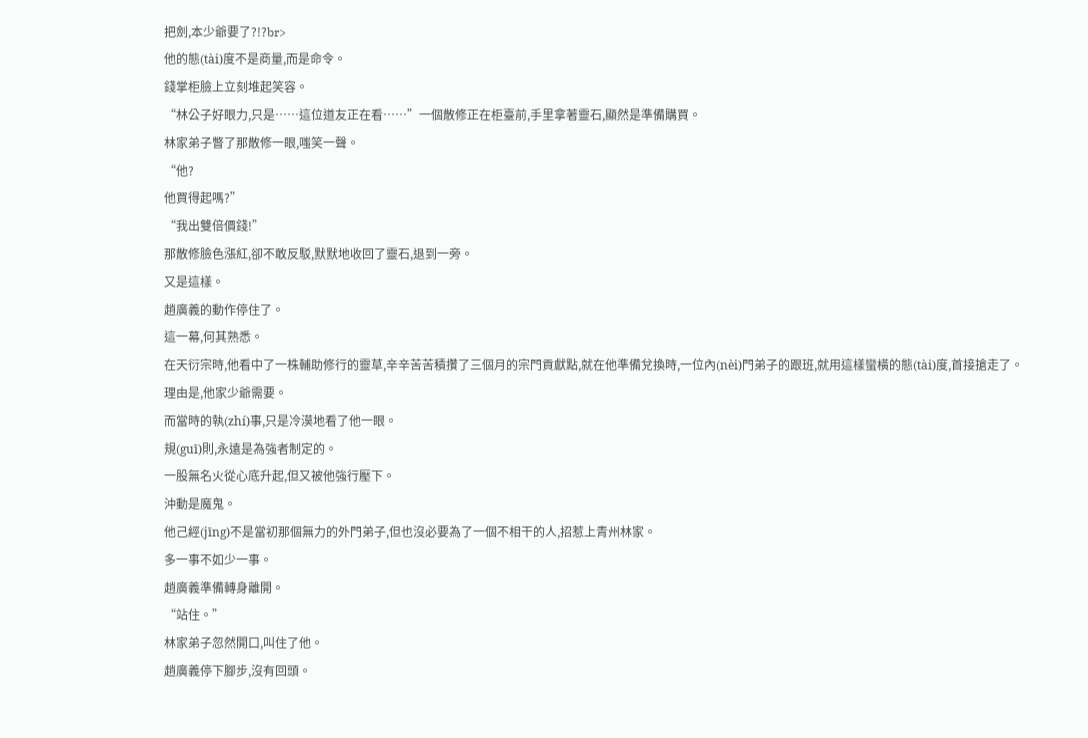把劍,本少爺要了?!?br>
他的態(tài)度不是商量,而是命令。
錢掌柜臉上立刻堆起笑容。
“林公子好眼力,只是……這位道友正在看……”一個散修正在柜臺前,手里拿著靈石,顯然是準備購買。
林家弟子瞥了那散修一眼,嗤笑一聲。
“他?
他買得起嗎?”
“我出雙倍價錢!”
那散修臉色漲紅,卻不敢反駁,默默地收回了靈石,退到一旁。
又是這樣。
趙廣義的動作停住了。
這一幕,何其熟悉。
在天衍宗時,他看中了一株輔助修行的靈草,辛辛苦苦積攢了三個月的宗門貢獻點,就在他準備兌換時,一位內(nèi)門弟子的跟班,就用這樣蠻橫的態(tài)度,首接搶走了。
理由是,他家少爺需要。
而當時的執(zhí)事,只是冷漠地看了他一眼。
規(guī)則,永遠是為強者制定的。
一股無名火從心底升起,但又被他強行壓下。
沖動是魔鬼。
他己經(jīng)不是當初那個無力的外門弟子,但也沒必要為了一個不相干的人,招惹上青州林家。
多一事不如少一事。
趙廣義準備轉身離開。
“站住。”
林家弟子忽然開口,叫住了他。
趙廣義停下腳步,沒有回頭。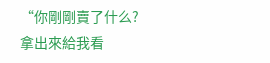“你剛剛賣了什么?
拿出來給我看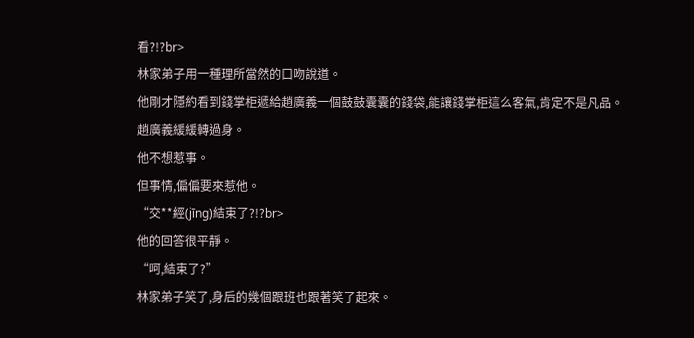看?!?br>
林家弟子用一種理所當然的口吻說道。
他剛才隱約看到錢掌柜遞給趙廣義一個鼓鼓囊囊的錢袋,能讓錢掌柜這么客氣,肯定不是凡品。
趙廣義緩緩轉過身。
他不想惹事。
但事情,偏偏要來惹他。
“交**經(jīng)結束了?!?br>
他的回答很平靜。
“呵,結束了?”
林家弟子笑了,身后的幾個跟班也跟著笑了起來。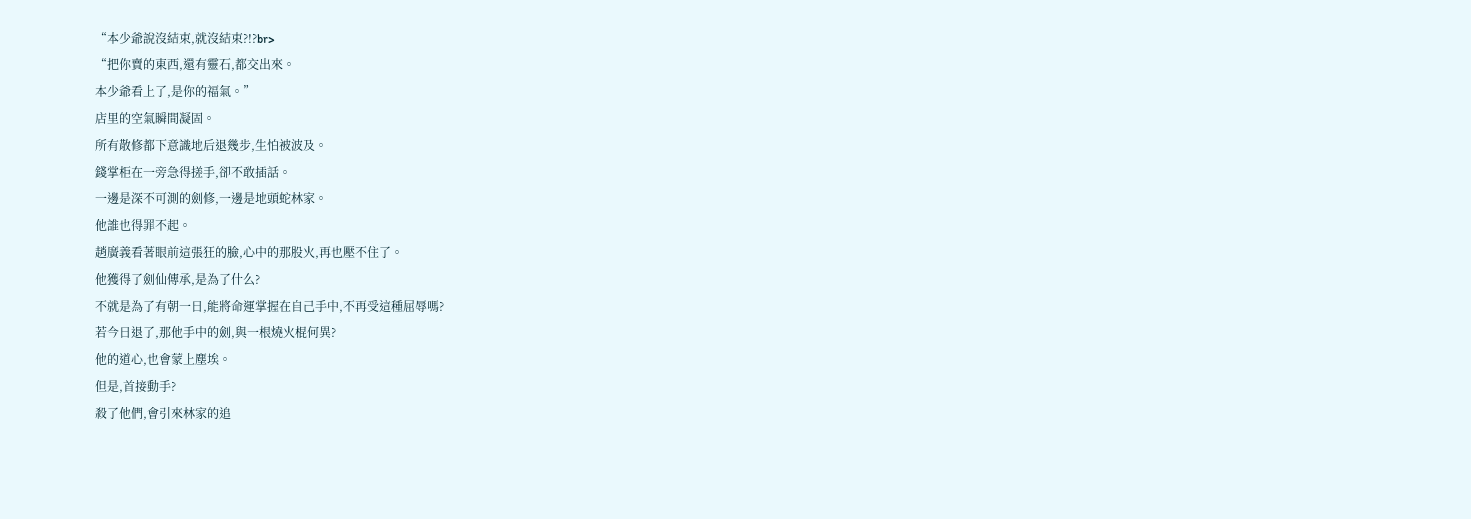“本少爺說沒結束,就沒結束?!?br>
“把你賣的東西,還有靈石,都交出來。
本少爺看上了,是你的福氣。”
店里的空氣瞬間凝固。
所有散修都下意識地后退幾步,生怕被波及。
錢掌柜在一旁急得搓手,卻不敢插話。
一邊是深不可測的劍修,一邊是地頭蛇林家。
他誰也得罪不起。
趙廣義看著眼前這張狂的臉,心中的那股火,再也壓不住了。
他獲得了劍仙傳承,是為了什么?
不就是為了有朝一日,能將命運掌握在自己手中,不再受這種屈辱嗎?
若今日退了,那他手中的劍,與一根燒火棍何異?
他的道心,也會蒙上塵埃。
但是,首接動手?
殺了他們,會引來林家的追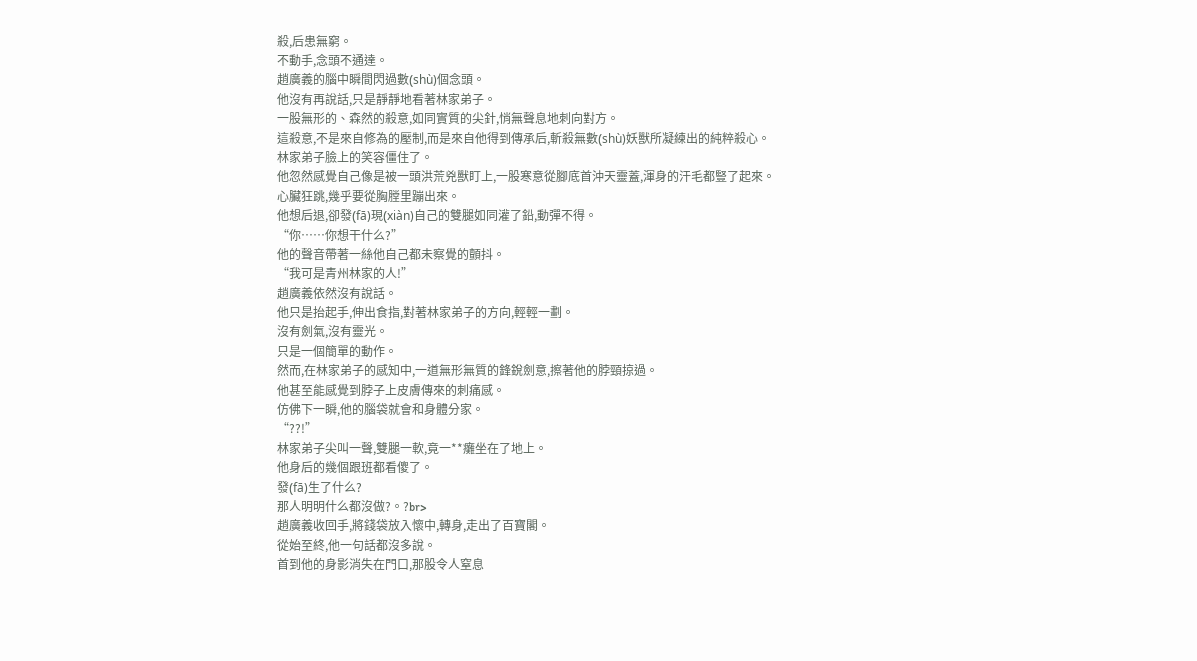殺,后患無窮。
不動手,念頭不通達。
趙廣義的腦中瞬間閃過數(shù)個念頭。
他沒有再說話,只是靜靜地看著林家弟子。
一股無形的、森然的殺意,如同實質的尖針,悄無聲息地刺向對方。
這殺意,不是來自修為的壓制,而是來自他得到傳承后,斬殺無數(shù)妖獸所凝練出的純粹殺心。
林家弟子臉上的笑容僵住了。
他忽然感覺自己像是被一頭洪荒兇獸盯上,一股寒意從腳底首沖天靈蓋,渾身的汗毛都豎了起來。
心臟狂跳,幾乎要從胸膛里蹦出來。
他想后退,卻發(fā)現(xiàn)自己的雙腿如同灌了鉛,動彈不得。
“你……你想干什么?”
他的聲音帶著一絲他自己都未察覺的顫抖。
“我可是青州林家的人!”
趙廣義依然沒有說話。
他只是抬起手,伸出食指,對著林家弟子的方向,輕輕一劃。
沒有劍氣,沒有靈光。
只是一個簡單的動作。
然而,在林家弟子的感知中,一道無形無質的鋒銳劍意,擦著他的脖頸掠過。
他甚至能感覺到脖子上皮膚傳來的刺痛感。
仿佛下一瞬,他的腦袋就會和身體分家。
“??!”
林家弟子尖叫一聲,雙腿一軟,竟一**癱坐在了地上。
他身后的幾個跟班都看傻了。
發(fā)生了什么?
那人明明什么都沒做?。?br>
趙廣義收回手,將錢袋放入懷中,轉身,走出了百寶閣。
從始至終,他一句話都沒多說。
首到他的身影消失在門口,那股令人窒息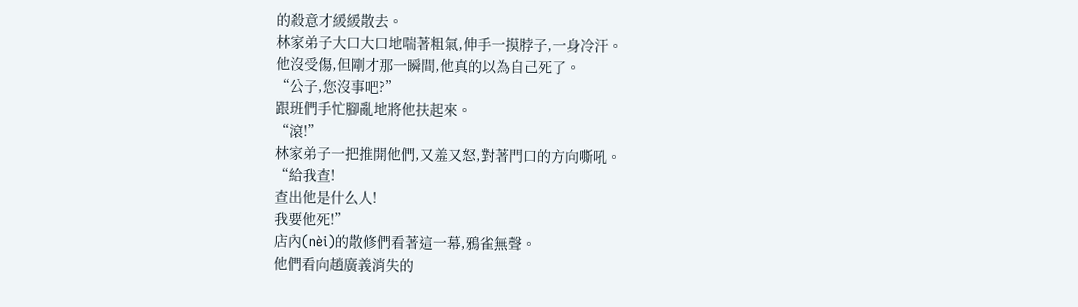的殺意才緩緩散去。
林家弟子大口大口地喘著粗氣,伸手一摸脖子,一身冷汗。
他沒受傷,但剛才那一瞬間,他真的以為自己死了。
“公子,您沒事吧?”
跟班們手忙腳亂地將他扶起來。
“滾!”
林家弟子一把推開他們,又羞又怒,對著門口的方向嘶吼。
“給我查!
查出他是什么人!
我要他死!”
店內(nèi)的散修們看著這一幕,鴉雀無聲。
他們看向趙廣義消失的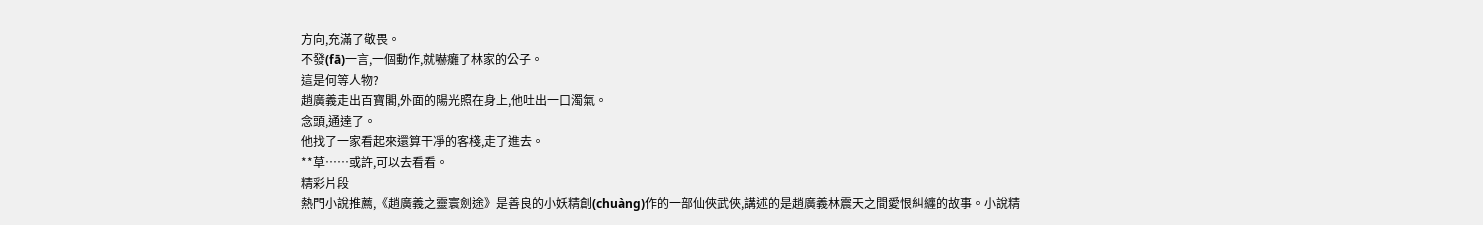方向,充滿了敬畏。
不發(fā)一言,一個動作,就嚇癱了林家的公子。
這是何等人物?
趙廣義走出百寶閣,外面的陽光照在身上,他吐出一口濁氣。
念頭,通達了。
他找了一家看起來還算干凈的客棧,走了進去。
**草……或許,可以去看看。
精彩片段
熱門小說推薦,《趙廣義之靈寰劍途》是善良的小妖精創(chuàng)作的一部仙俠武俠,講述的是趙廣義林震天之間愛恨糾纏的故事。小說精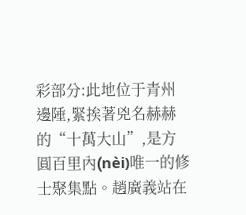彩部分:此地位于青州邊陲,緊挨著兇名赫赫的“十萬大山”,是方圓百里內(nèi)唯一的修士聚集點。趙廣義站在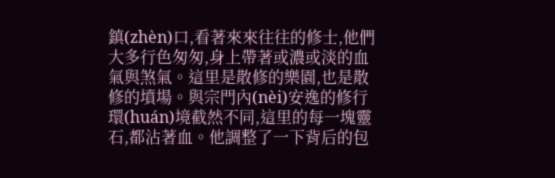鎮(zhèn)口,看著來來往往的修士,他們大多行色匆匆,身上帶著或濃或淡的血氣與煞氣。這里是散修的樂園,也是散修的墳場。與宗門內(nèi)安逸的修行環(huán)境截然不同,這里的每一塊靈石,都沾著血。他調整了一下背后的包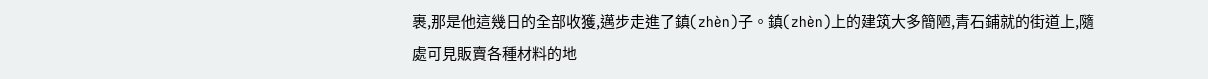裹,那是他這幾日的全部收獲,邁步走進了鎮(zhèn)子。鎮(zhèn)上的建筑大多簡陋,青石鋪就的街道上,隨處可見販賣各種材料的地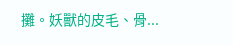攤。妖獸的皮毛、骨...